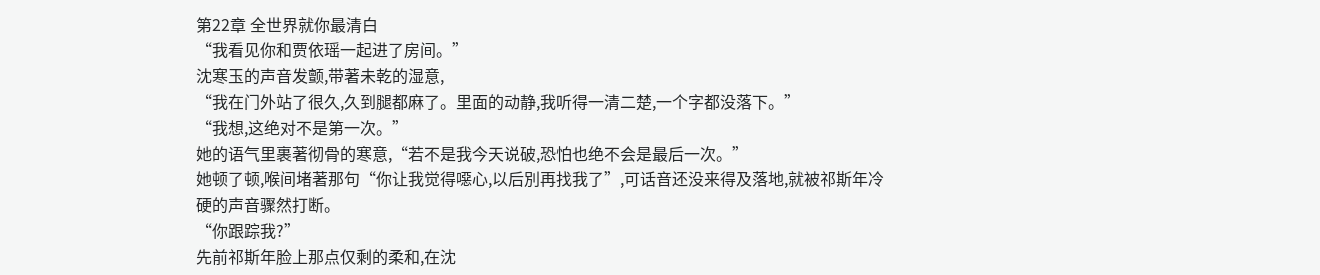第22章 全世界就你最清白
“我看见你和贾依瑶一起进了房间。”
沈寒玉的声音发颤,带著未乾的湿意,
“我在门外站了很久,久到腿都麻了。里面的动静,我听得一清二楚,一个字都没落下。”
“我想,这绝对不是第一次。”
她的语气里裹著彻骨的寒意,“若不是我今天说破,恐怕也绝不会是最后一次。”
她顿了顿,喉间堵著那句“你让我觉得噁心,以后別再找我了”,可话音还没来得及落地,就被祁斯年冷硬的声音骤然打断。
“你跟踪我?”
先前祁斯年脸上那点仅剩的柔和,在沈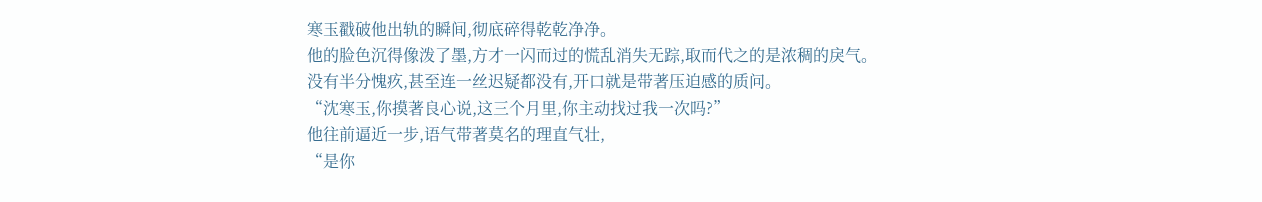寒玉戳破他出轨的瞬间,彻底碎得乾乾净净。
他的脸色沉得像泼了墨,方才一闪而过的慌乱消失无踪,取而代之的是浓稠的戾气。
没有半分愧疚,甚至连一丝迟疑都没有,开口就是带著压迫感的质问。
“沈寒玉,你摸著良心说,这三个月里,你主动找过我一次吗?”
他往前逼近一步,语气带著莫名的理直气壮,
“是你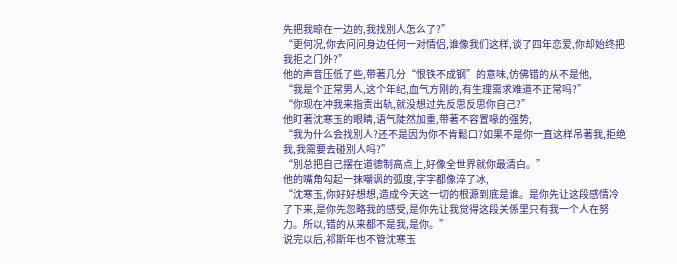先把我晾在一边的,我找別人怎么了?”
“更何况,你去问问身边任何一对情侣,谁像我们这样,谈了四年恋爱,你却始终把我拒之门外?”
他的声音压低了些,带著几分“恨铁不成钢”的意味,仿佛错的从不是他,
“我是个正常男人,这个年纪,血气方刚的,有生理需求难道不正常吗?”
“你现在冲我来指责出轨,就没想过先反思反思你自己?”
他盯著沈寒玉的眼睛,语气陡然加重,带著不容置喙的强势,
“我为什么会找別人?还不是因为你不肯鬆口?如果不是你一直这样吊著我,拒绝我,我需要去碰別人吗?”
“別总把自己摆在道德制高点上,好像全世界就你最清白。”
他的嘴角勾起一抹嘲讽的弧度,字字都像淬了冰,
“沈寒玉,你好好想想,造成今天这一切的根源到底是谁。是你先让这段感情冷了下来,是你先忽略我的感受,是你先让我觉得这段关係里只有我一个人在努力。所以,错的从来都不是我,是你。”
说完以后,祁斯年也不管沈寒玉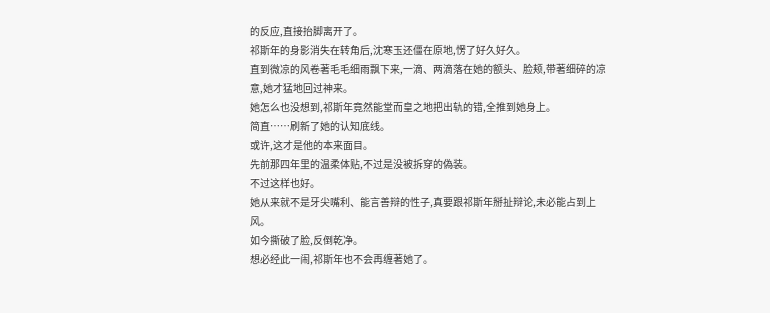的反应,直接抬脚离开了。
祁斯年的身影消失在转角后,沈寒玉还僵在原地,愣了好久好久。
直到微凉的风卷著毛毛细雨飘下来,一滴、两滴落在她的额头、脸颊,带著细碎的凉意,她才猛地回过神来。
她怎么也没想到,祁斯年竟然能堂而皇之地把出轨的错,全推到她身上。
简直……刷新了她的认知底线。
或许,这才是他的本来面目。
先前那四年里的温柔体贴,不过是没被拆穿的偽装。
不过这样也好。
她从来就不是牙尖嘴利、能言善辩的性子,真要跟祁斯年掰扯辩论,未必能占到上风。
如今撕破了脸,反倒乾净。
想必经此一闹,祁斯年也不会再缠著她了。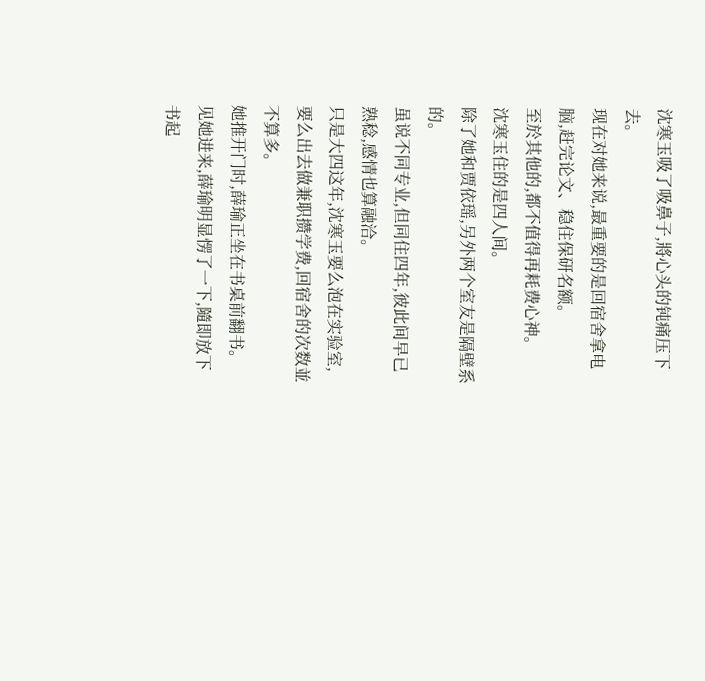沈寒玉吸了吸鼻子,將心头的钝痛压下去。
现在对她来说,最重要的是回宿舍拿电脑,赶完论文、稳住保研名额。
至於其他的,都不值得再耗费心神。
沈寒玉住的是四人间。
除了她和贾依瑶,另外两个室友是隔壁系的。
虽说不同专业,但同住四年,彼此间早已熟稔,感情也算融洽。
只是大四这年,沈寒玉要么泡在实验室,要么出去做兼职攒学费,回宿舍的次数並不算多。
她推开门时,薛瑜正坐在书桌前翻书。
见她进来,薛瑜明显愣了一下,隨即放下书起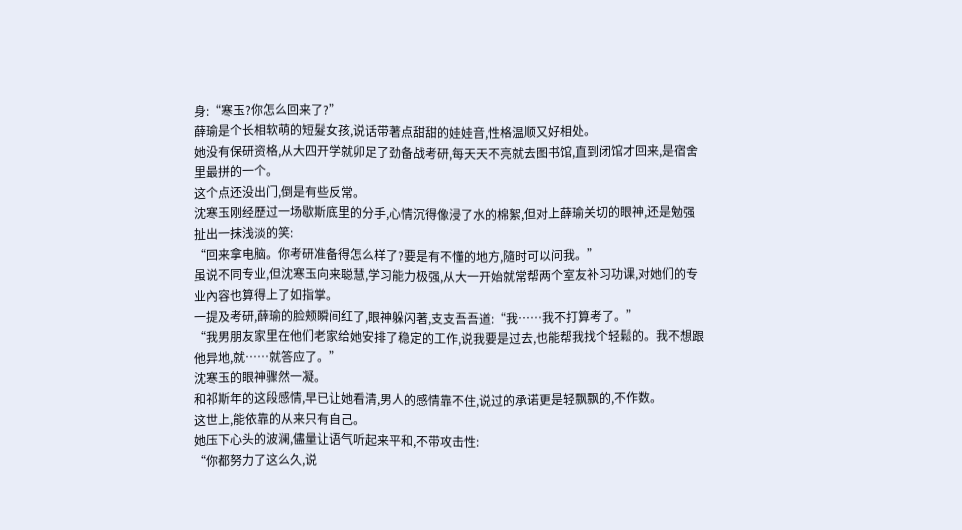身:“寒玉?你怎么回来了?”
薛瑜是个长相软萌的短髮女孩,说话带著点甜甜的娃娃音,性格温顺又好相处。
她没有保研资格,从大四开学就卯足了劲备战考研,每天天不亮就去图书馆,直到闭馆才回来,是宿舍里最拼的一个。
这个点还没出门,倒是有些反常。
沈寒玉刚经歷过一场歇斯底里的分手,心情沉得像浸了水的棉絮,但对上薛瑜关切的眼神,还是勉强扯出一抹浅淡的笑:
“回来拿电脑。你考研准备得怎么样了?要是有不懂的地方,隨时可以问我。”
虽说不同专业,但沈寒玉向来聪慧,学习能力极强,从大一开始就常帮两个室友补习功课,对她们的专业內容也算得上了如指掌。
一提及考研,薛瑜的脸颊瞬间红了,眼神躲闪著,支支吾吾道:“我……我不打算考了。”
“我男朋友家里在他们老家给她安排了稳定的工作,说我要是过去,也能帮我找个轻鬆的。我不想跟他异地,就……就答应了。”
沈寒玉的眼神骤然一凝。
和祁斯年的这段感情,早已让她看清,男人的感情靠不住,说过的承诺更是轻飘飘的,不作数。
这世上,能依靠的从来只有自己。
她压下心头的波澜,儘量让语气听起来平和,不带攻击性:
“你都努力了这么久,说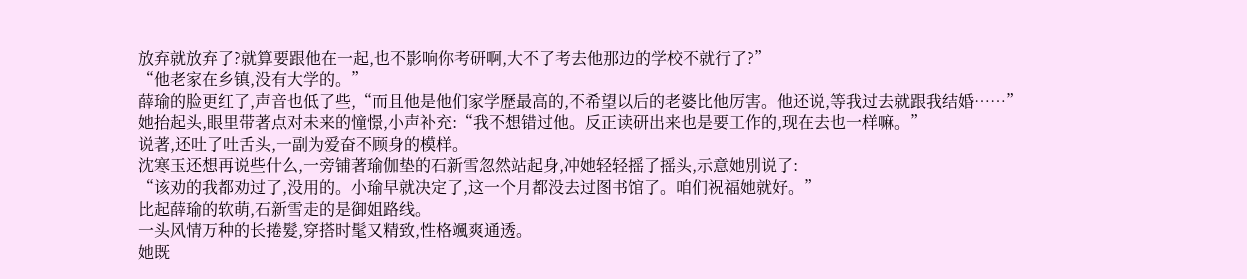放弃就放弃了?就算要跟他在一起,也不影响你考研啊,大不了考去他那边的学校不就行了?”
“他老家在乡镇,没有大学的。”
薛瑜的脸更红了,声音也低了些,“而且他是他们家学歷最高的,不希望以后的老婆比他厉害。他还说,等我过去就跟我结婚……”
她抬起头,眼里带著点对未来的憧憬,小声补充:“我不想错过他。反正读研出来也是要工作的,现在去也一样嘛。”
说著,还吐了吐舌头,一副为爱奋不顾身的模样。
沈寒玉还想再说些什么,一旁铺著瑜伽垫的石新雪忽然站起身,冲她轻轻摇了摇头,示意她別说了:
“该劝的我都劝过了,没用的。小瑜早就决定了,这一个月都没去过图书馆了。咱们祝福她就好。”
比起薛瑜的软萌,石新雪走的是御姐路线。
一头风情万种的长捲髮,穿搭时髦又精致,性格颯爽通透。
她既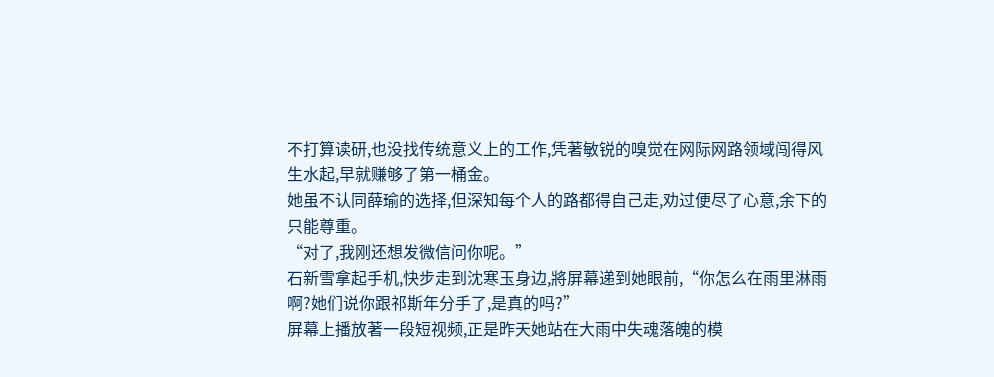不打算读研,也没找传统意义上的工作,凭著敏锐的嗅觉在网际网路领域闯得风生水起,早就赚够了第一桶金。
她虽不认同薛瑜的选择,但深知每个人的路都得自己走,劝过便尽了心意,余下的只能尊重。
“对了,我刚还想发微信问你呢。”
石新雪拿起手机,快步走到沈寒玉身边,將屏幕递到她眼前,“你怎么在雨里淋雨啊?她们说你跟祁斯年分手了,是真的吗?”
屏幕上播放著一段短视频,正是昨天她站在大雨中失魂落魄的模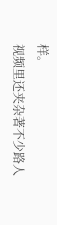样。
视频里还夹杂著不少路人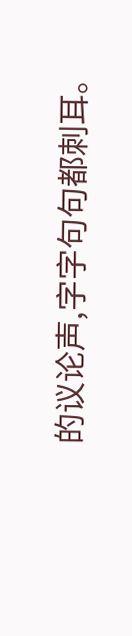的议论声,字字句句都刺耳。